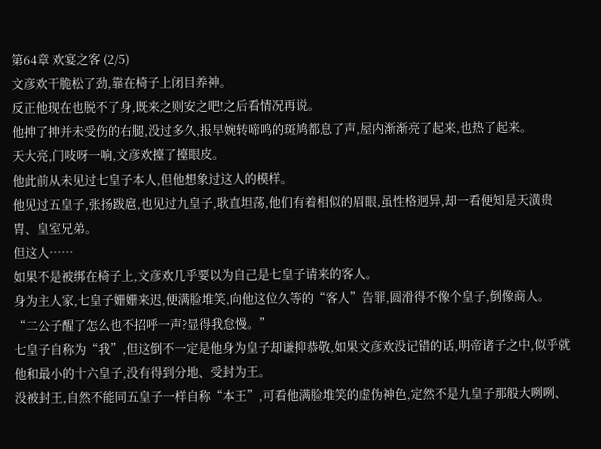第64章 欢宴之客 (2/5)
文彦欢干脆松了劲,靠在椅子上闭目养神。
反正他现在也脱不了身,既来之则安之吧!之后看情况再说。
他抻了抻并未受伤的右腿,没过多久,报早婉转啼鸣的斑鸠都息了声,屋内渐渐亮了起来,也热了起来。
天大亮,门吱呀一响,文彦欢擡了擡眼皮。
他此前从未见过七皇子本人,但他想象过这人的模样。
他见过五皇子,张扬跋扈,也见过九皇子,耿直坦荡,他们有着相似的眉眼,虽性格迥异,却一看便知是天潢贵胄、皇室兄弟。
但这人……
如果不是被绑在椅子上,文彦欢几乎要以为自己是七皇子请来的客人。
身为主人家,七皇子姗姗来迟,便满脸堆笑,向他这位久等的“客人”告罪,圆滑得不像个皇子,倒像商人。
“二公子醒了怎么也不招呼一声?显得我怠慢。”
七皇子自称为“我”,但这倒不一定是他身为皇子却谦抑恭敬,如果文彦欢没记错的话,明帝诸子之中,似乎就他和最小的十六皇子,没有得到分地、受封为王。
没被封王,自然不能同五皇子一样自称“本王”,可看他满脸堆笑的虚伪神色,定然不是九皇子那般大咧咧、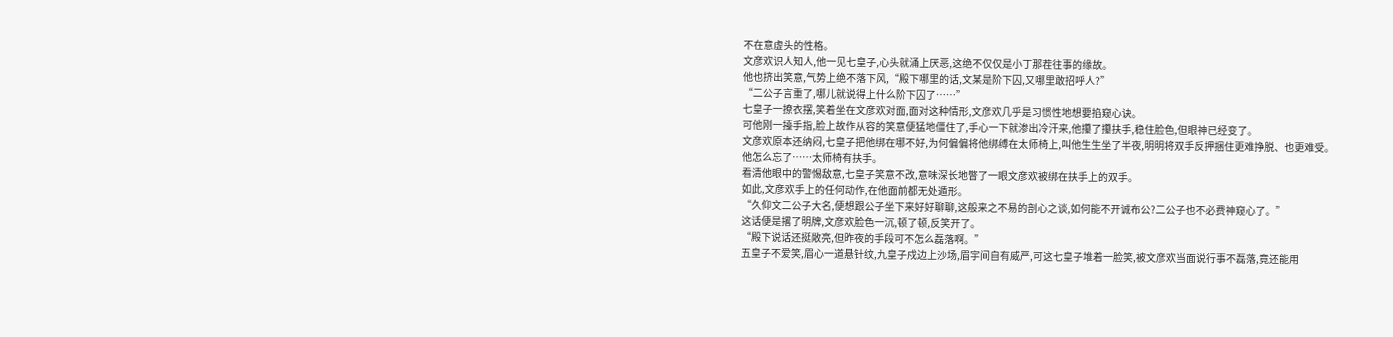不在意虚头的性格。
文彦欢识人知人,他一见七皇子,心头就涌上厌恶,这绝不仅仅是小丁那茬往事的缘故。
他也挤出笑意,气势上绝不落下风,“殿下哪里的话,文某是阶下囚,又哪里敢招呼人?”
“二公子言重了,哪儿就说得上什么阶下囚了……”
七皇子一撩衣摆,笑着坐在文彦欢对面,面对这种情形,文彦欢几乎是习惯性地想要掐窥心诀。
可他刚一擡手指,脸上故作从容的笑意便猛地僵住了,手心一下就渗出冷汗来,他攥了攥扶手,稳住脸色,但眼神已经变了。
文彦欢原本还纳闷,七皇子把他绑在哪不好,为何偏偏将他绑缚在太师椅上,叫他生生坐了半夜,明明将双手反押捆住更难挣脱、也更难受。
他怎么忘了……太师椅有扶手。
看清他眼中的警惕敌意,七皇子笑意不改,意味深长地瞥了一眼文彦欢被绑在扶手上的双手。
如此,文彦欢手上的任何动作,在他面前都无处遁形。
“久仰文二公子大名,便想跟公子坐下来好好聊聊,这般来之不易的剖心之谈,如何能不开诚布公?二公子也不必费神窥心了。”
这话便是撂了明牌,文彦欢脸色一沉,顿了顿,反笑开了。
“殿下说话还挺敞亮,但昨夜的手段可不怎么磊落啊。”
五皇子不爱笑,眉心一道悬针纹,九皇子戍边上沙场,眉宇间自有威严,可这七皇子堆着一脸笑,被文彦欢当面说行事不磊落,竟还能用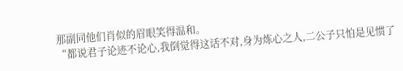那副同他们肖似的眉眼笑得温和。
“都说君子论迹不论心,我倒觉得这话不对,身为炼心之人,二公子只怕是见惯了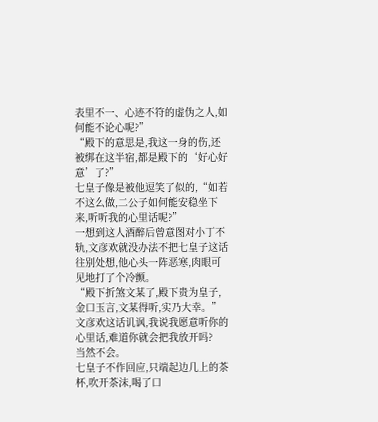表里不一、心迹不符的虚伪之人,如何能不论心呢?”
“殿下的意思是,我这一身的伤,还被绑在这半宿,都是殿下的‘好心好意’了?”
七皇子像是被他逗笑了似的,“如若不这么做,二公子如何能安稳坐下来,听听我的心里话呢?”
一想到这人酒醉后曾意图对小丁不轨,文彦欢就没办法不把七皇子这话往别处想,他心头一阵恶寒,肉眼可见地打了个冷颤。
“殿下折煞文某了,殿下贵为皇子,金口玉言,文某得听,实乃大幸。”
文彦欢这话讥讽,我说我愿意听你的心里话,难道你就会把我放开吗?
当然不会。
七皇子不作回应,只端起边几上的茶杯,吹开茶沫,喝了口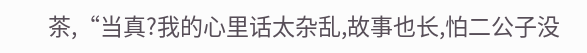茶,“当真?我的心里话太杂乱,故事也长,怕二公子没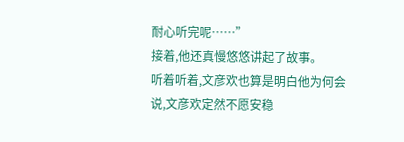耐心听完呢……”
接着,他还真慢悠悠讲起了故事。
听着听着,文彦欢也算是明白他为何会说,文彦欢定然不愿安稳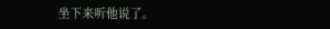坐下来听他说了。